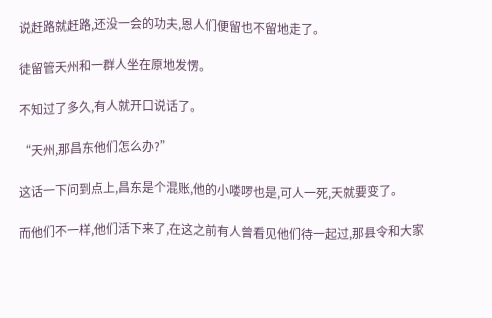说赶路就赶路,还没一会的功夫,恩人们便留也不留地走了。

徒留管天州和一群人坐在原地发愣。

不知过了多久,有人就开口说话了。

“天州,那昌东他们怎么办?”

这话一下问到点上,昌东是个混账,他的小喽啰也是,可人一死,天就要变了。

而他们不一样,他们活下来了,在这之前有人曾看见他们待一起过,那县令和大家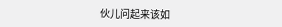伙儿问起来该如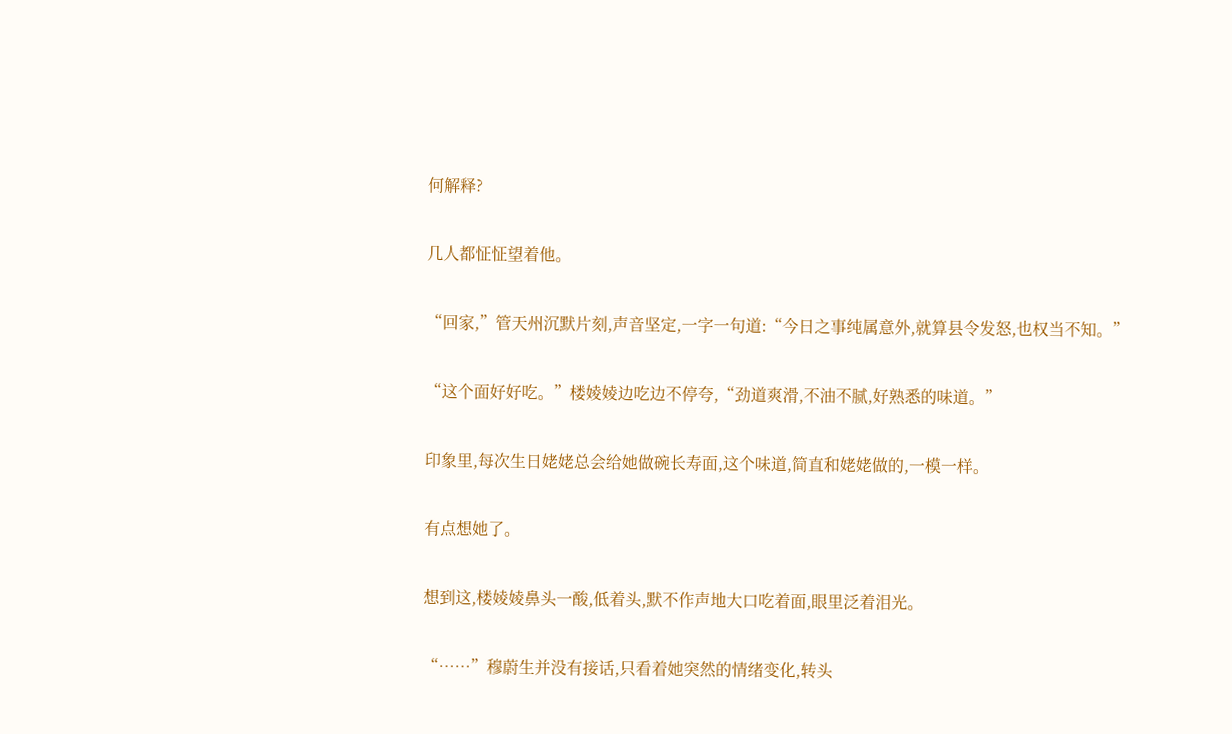何解释?

几人都怔怔望着他。

“回家,”管天州沉默片刻,声音坚定,一字一句道:“今日之事纯属意外,就算县令发怒,也权当不知。”

“这个面好好吃。”楼婈婈边吃边不停夸,“劲道爽滑,不油不腻,好熟悉的味道。”

印象里,每次生日姥姥总会给她做碗长寿面,这个味道,简直和姥姥做的,一模一样。

有点想她了。

想到这,楼婈婈鼻头一酸,低着头,默不作声地大口吃着面,眼里泛着泪光。

“……”穆蔚生并没有接话,只看着她突然的情绪变化,转头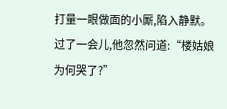打量一眼做面的小厮,陷入静默。过了一会儿,他忽然问道:“楼姑娘为何哭了?”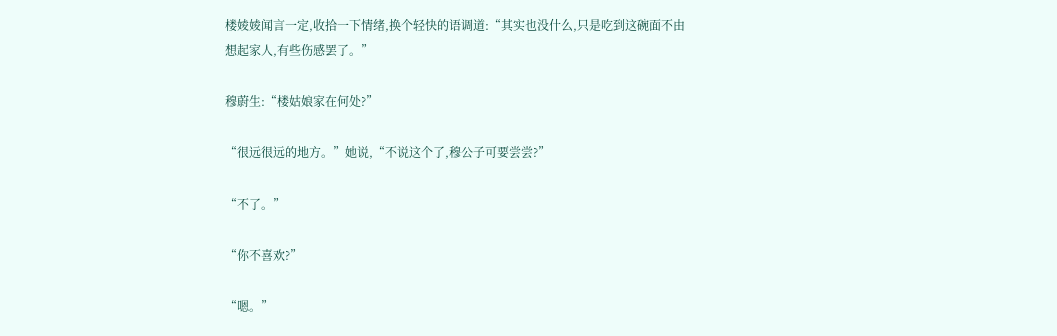楼婈婈闻言一定,收拾一下情绪,换个轻快的语调道:“其实也没什么,只是吃到这碗面不由想起家人,有些伤感罢了。”

穆蔚生:“楼姑娘家在何处?”

“很远很远的地方。”她说,“不说这个了,穆公子可要尝尝?”

“不了。”

“你不喜欢?”

“嗯。”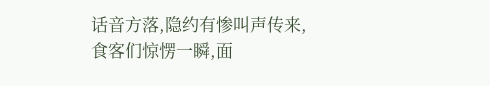话音方落,隐约有惨叫声传来,食客们惊愣一瞬,面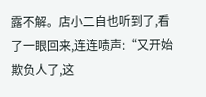露不解。店小二自也听到了,看了一眼回来,连连啧声:“又开始欺负人了,这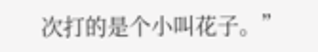次打的是个小叫花子。”